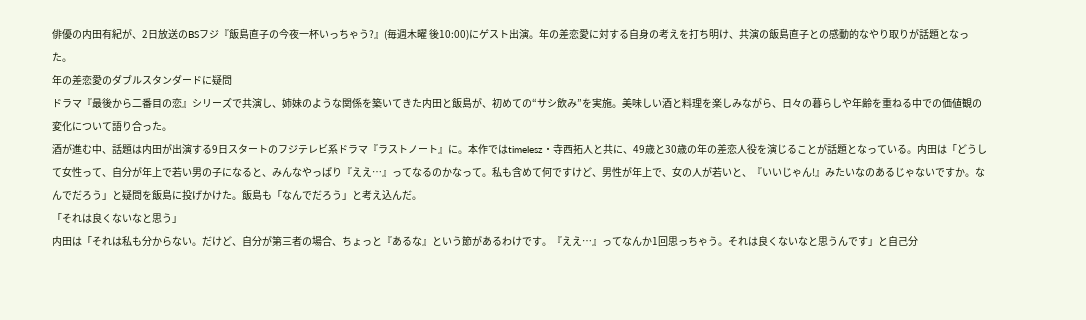俳優の内田有紀が、2日放送のBSフジ『飯島直子の今夜一杯いっちゃう?』(毎週木曜 後10:00)にゲスト出演。年の差恋愛に対する自身の考えを打ち明け、共演の飯島直子との感動的なやり取りが話題となった。
年の差恋愛のダブルスタンダードに疑問
ドラマ『最後から二番目の恋』シリーズで共演し、姉妹のような関係を築いてきた内田と飯島が、初めての“サシ飲み”を実施。美味しい酒と料理を楽しみながら、日々の暮らしや年齢を重ねる中での価値観の変化について語り合った。
酒が進む中、話題は内田が出演する9日スタートのフジテレビ系ドラマ『ラストノート』に。本作ではtimelesz・寺西拓人と共に、49歳と30歳の年の差恋人役を演じることが話題となっている。内田は「どうして女性って、自分が年上で若い男の子になると、みんなやっぱり『ええ…』ってなるのかなって。私も含めて何ですけど、男性が年上で、女の人が若いと、『いいじゃん!』みたいなのあるじゃないですか。なんでだろう」と疑問を飯島に投げかけた。飯島も「なんでだろう」と考え込んだ。
「それは良くないなと思う」
内田は「それは私も分からない。だけど、自分が第三者の場合、ちょっと『あるな』という節があるわけです。『ええ…』ってなんか1回思っちゃう。それは良くないなと思うんです」と自己分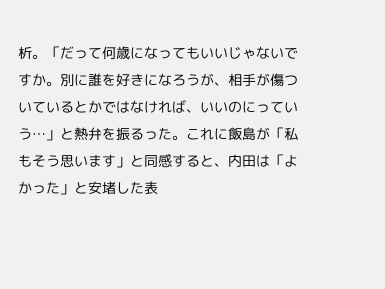析。「だって何歳になってもいいじゃないですか。別に誰を好きになろうが、相手が傷ついているとかではなければ、いいのにっていう…」と熱弁を振るった。これに飯島が「私もそう思います」と同感すると、内田は「よかった」と安堵した表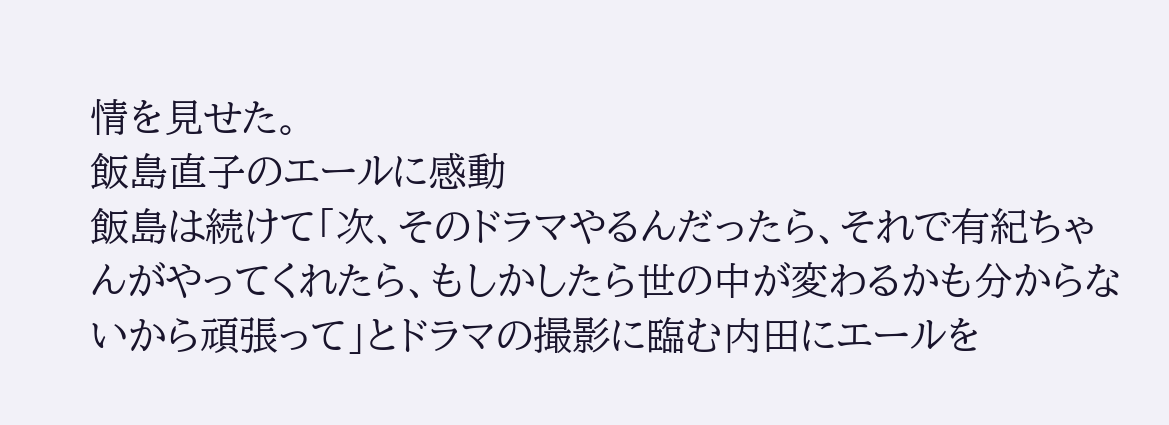情を見せた。
飯島直子のエールに感動
飯島は続けて「次、そのドラマやるんだったら、それで有紀ちゃんがやってくれたら、もしかしたら世の中が変わるかも分からないから頑張って」とドラマの撮影に臨む内田にエールを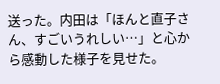送った。内田は「ほんと直子さん、すごいうれしい…」と心から感動した様子を見せた。